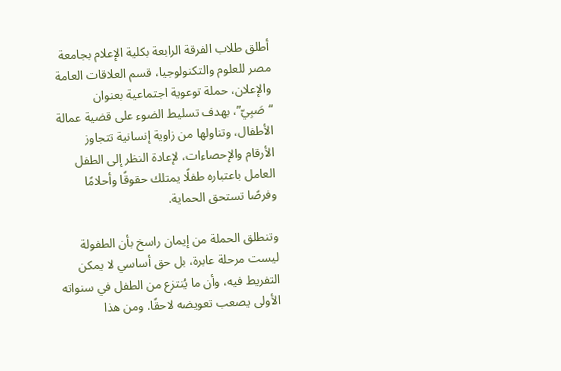أطلق طلاب الفرقة الرابعة بكلية الإعلام بجامعة مصر للعلوم والتكنولوجيا، قسم العلاقات العامة والإعلان، حملة توعوية اجتماعية بعنوان “صَبِيّ”، بهدف تسليط الضوء على قضية عمالة الأطفال، وتناولها من زاوية إنسانية تتجاوز الأرقام والإحصاءات، لإعادة النظر إلى الطفل العامل باعتباره طفلًا يمتلك حقوقًا وأحلامًا وفرصًا تستحق الحماية.

وتنطلق الحملة من إيمان راسخ بأن الطفولة ليست مرحلة عابرة، بل حق أساسي لا يمكن التفريط فيه، وأن ما يُنتزع من الطفل في سنواته الأولى يصعب تعويضه لاحقًا. ومن هذا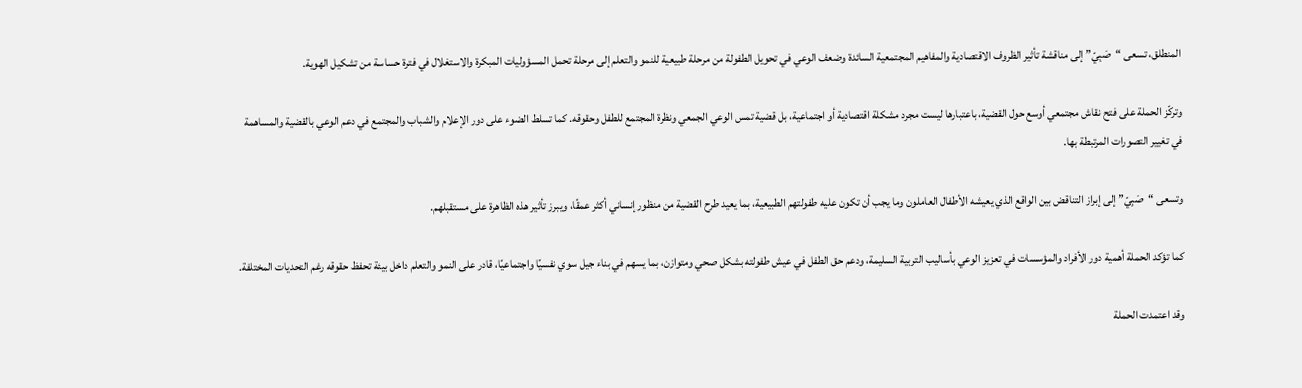المنطلق، تسعى “صَبِيّ” إلى مناقشة تأثير الظروف الاقتصادية والمفاهيم المجتمعية السائدة وضعف الوعي في تحويل الطفولة من مرحلة طبيعية للنمو والتعلم إلى مرحلة تحمل المسؤوليات المبكرة والاستغلال في فترة حساسة من تشكيل الهوية.

وتركّز الحملة على فتح نقاش مجتمعي أوسع حول القضية، باعتبارها ليست مجرد مشكلة اقتصادية أو اجتماعية، بل قضية تمس الوعي الجمعي ونظرة المجتمع للطفل وحقوقه. كما تسلط الضوء على دور الإعلام والشباب والمجتمع في دعم الوعي بالقضية والمساهمة في تغيير التصورات المرتبطة بها.

وتسعى “صَبِيّ” إلى إبراز التناقض بين الواقع الذي يعيشه الأطفال العاملون وما يجب أن تكون عليه طفولتهم الطبيعية، بما يعيد طرح القضية من منظور إنساني أكثر عمقًا، ويبرز تأثير هذه الظاهرة على مستقبلهم.

كما تؤكد الحملة أهمية دور الأفراد والمؤسسات في تعزيز الوعي بأساليب التربية السليمة، ودعم حق الطفل في عيش طفولته بشكل صحي ومتوازن، بما يسهم في بناء جيل سوي نفسيًا واجتماعيًا، قادر على النمو والتعلم داخل بيئة تحفظ حقوقه رغم التحديات المختلفة.

وقد اعتمدت الحملة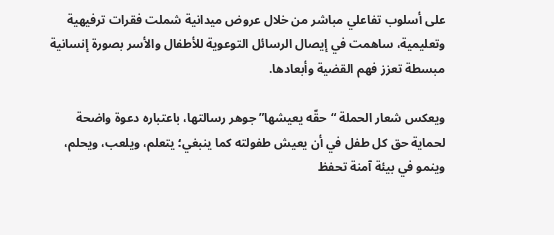على أسلوب تفاعلي مباشر من خلال عروض ميدانية شملت فقرات ترفيهية وتعليمية، ساهمت في إيصال الرسائل التوعوية للأطفال والأسر بصورة إنسانية مبسطة تعزز فهم القضية وأبعادها.

ويعكس شعار الحملة “حقّه يعيشها” جوهر رسالتها، باعتباره دعوة واضحة لحماية حق كل طفل في أن يعيش طفولته كما ينبغي؛ يتعلم، ويلعب، ويحلم، وينمو في بيئة آمنة تحفظ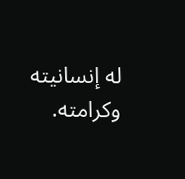له إنسانيته وكرامته.